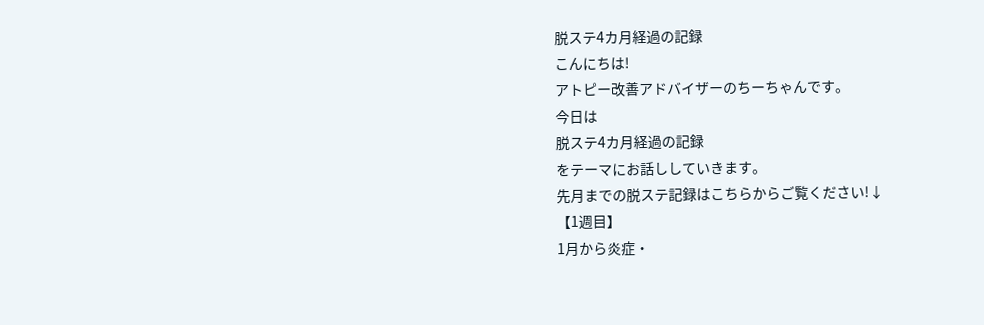脱ステ4カ月経過の記録
こんにちは!
アトピー改善アドバイザーのちーちゃんです。
今日は
脱ステ4カ月経過の記録
をテーマにお話ししていきます。
先月までの脱ステ記録はこちらからご覧ください!↓
【1週目】
1月から炎症・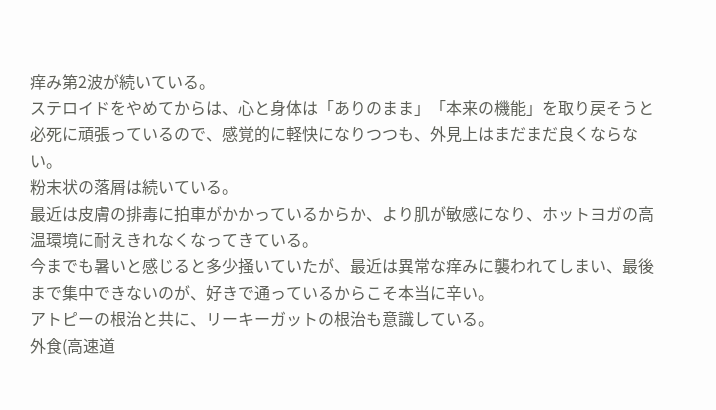痒み第2波が続いている。
ステロイドをやめてからは、心と身体は「ありのまま」「本来の機能」を取り戻そうと必死に頑張っているので、感覚的に軽快になりつつも、外見上はまだまだ良くならない。
粉末状の落屑は続いている。
最近は皮膚の排毒に拍車がかかっているからか、より肌が敏感になり、ホットヨガの高温環境に耐えきれなくなってきている。
今までも暑いと感じると多少掻いていたが、最近は異常な痒みに襲われてしまい、最後まで集中できないのが、好きで通っているからこそ本当に辛い。
アトピーの根治と共に、リーキーガットの根治も意識している。
外食(高速道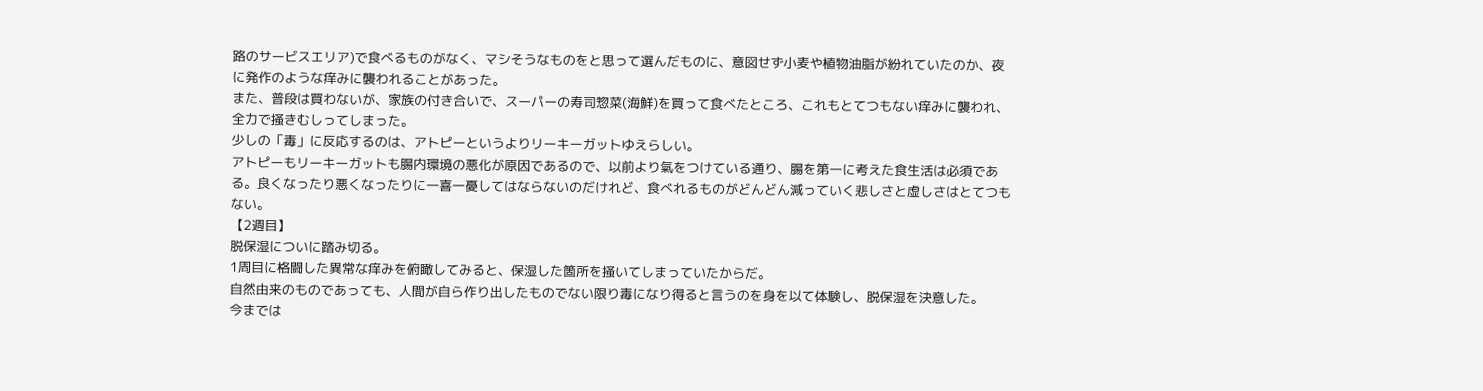路のサービスエリア)で食べるものがなく、マシそうなものをと思って選んだものに、意図せず小麦や植物油脂が紛れていたのか、夜に発作のような痒みに襲われることがあった。
また、普段は買わないが、家族の付き合いで、スーパーの寿司惣菜(海鮮)を買って食べたところ、これもとてつもない痒みに襲われ、全力で掻きむしってしまった。
少しの「毒」に反応するのは、アトピーというよりリーキーガットゆえらしい。
アトピーもリーキーガットも腸内環境の悪化が原因であるので、以前より氣をつけている通り、腸を第一に考えた食生活は必須である。良くなったり悪くなったりに一喜一憂してはならないのだけれど、食べれるものがどんどん減っていく悲しさと虚しさはとてつもない。
【2週目】
脱保湿についに踏み切る。
1周目に格闘した異常な痒みを俯瞰してみると、保湿した箇所を掻いてしまっていたからだ。
自然由来のものであっても、人間が自ら作り出したものでない限り毒になり得ると言うのを身を以て体験し、脱保湿を決意した。
今までは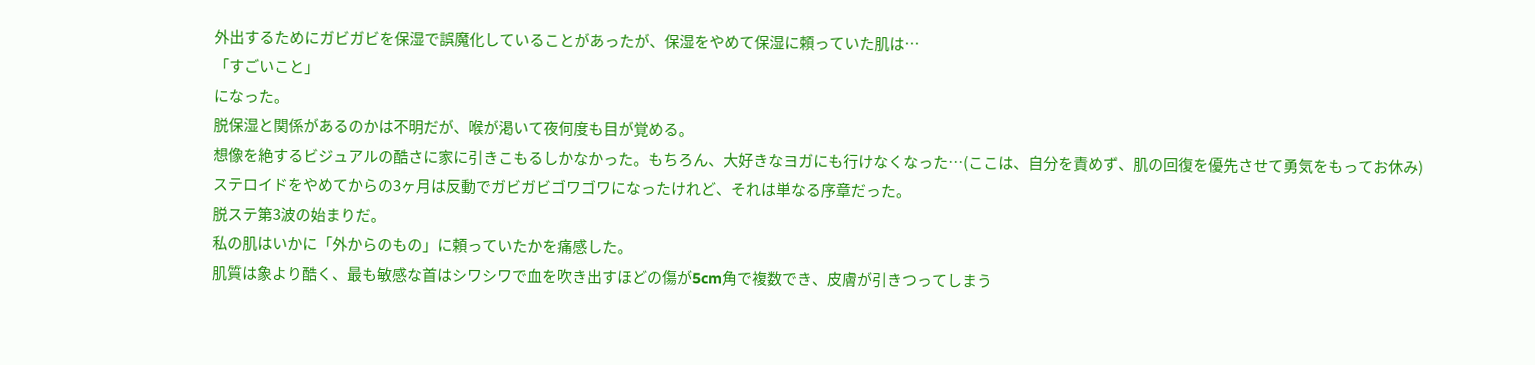外出するためにガビガビを保湿で誤魔化していることがあったが、保湿をやめて保湿に頼っていた肌は…
「すごいこと」
になった。
脱保湿と関係があるのかは不明だが、喉が渇いて夜何度も目が覚める。
想像を絶するビジュアルの酷さに家に引きこもるしかなかった。もちろん、大好きなヨガにも行けなくなった…(ここは、自分を責めず、肌の回復を優先させて勇気をもってお休み)
ステロイドをやめてからの3ヶ月は反動でガビガビゴワゴワになったけれど、それは単なる序章だった。
脱ステ第3波の始まりだ。
私の肌はいかに「外からのもの」に頼っていたかを痛感した。
肌質は象より酷く、最も敏感な首はシワシワで血を吹き出すほどの傷が5cm角で複数でき、皮膚が引きつってしまう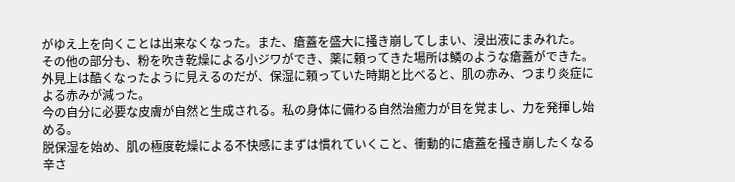がゆえ上を向くことは出来なくなった。また、瘡蓋を盛大に掻き崩してしまい、浸出液にまみれた。
その他の部分も、粉を吹き乾燥による小ジワができ、薬に頼ってきた場所は鱗のような瘡蓋ができた。
外見上は酷くなったように見えるのだが、保湿に頼っていた時期と比べると、肌の赤み、つまり炎症による赤みが減った。
今の自分に必要な皮膚が自然と生成される。私の身体に備わる自然治癒力が目を覚まし、力を発揮し始める。
脱保湿を始め、肌の極度乾燥による不快感にまずは慣れていくこと、衝動的に瘡蓋を掻き崩したくなる辛さ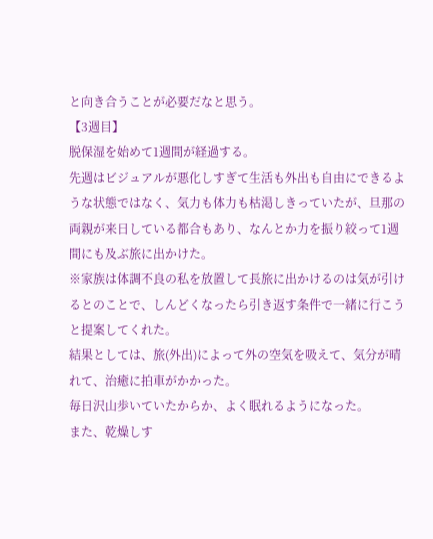と向き合うことが必要だなと思う。
【3週目】
脱保湿を始めて1週間が経過する。
先週はビジュアルが悪化しすぎて生活も外出も自由にできるような状態ではなく、気力も体力も枯渇しきっていたが、旦那の両親が来日している都合もあり、なんとか力を振り絞って1週間にも及ぶ旅に出かけた。
※家族は体調不良の私を放置して長旅に出かけるのは気が引けるとのことで、しんどくなったら引き返す条件で一緒に行こうと提案してくれた。
結果としては、旅(外出)によって外の空気を吸えて、気分が晴れて、治癒に拍車がかかった。
毎日沢山歩いていたからか、よく眠れるようになった。
また、乾燥しす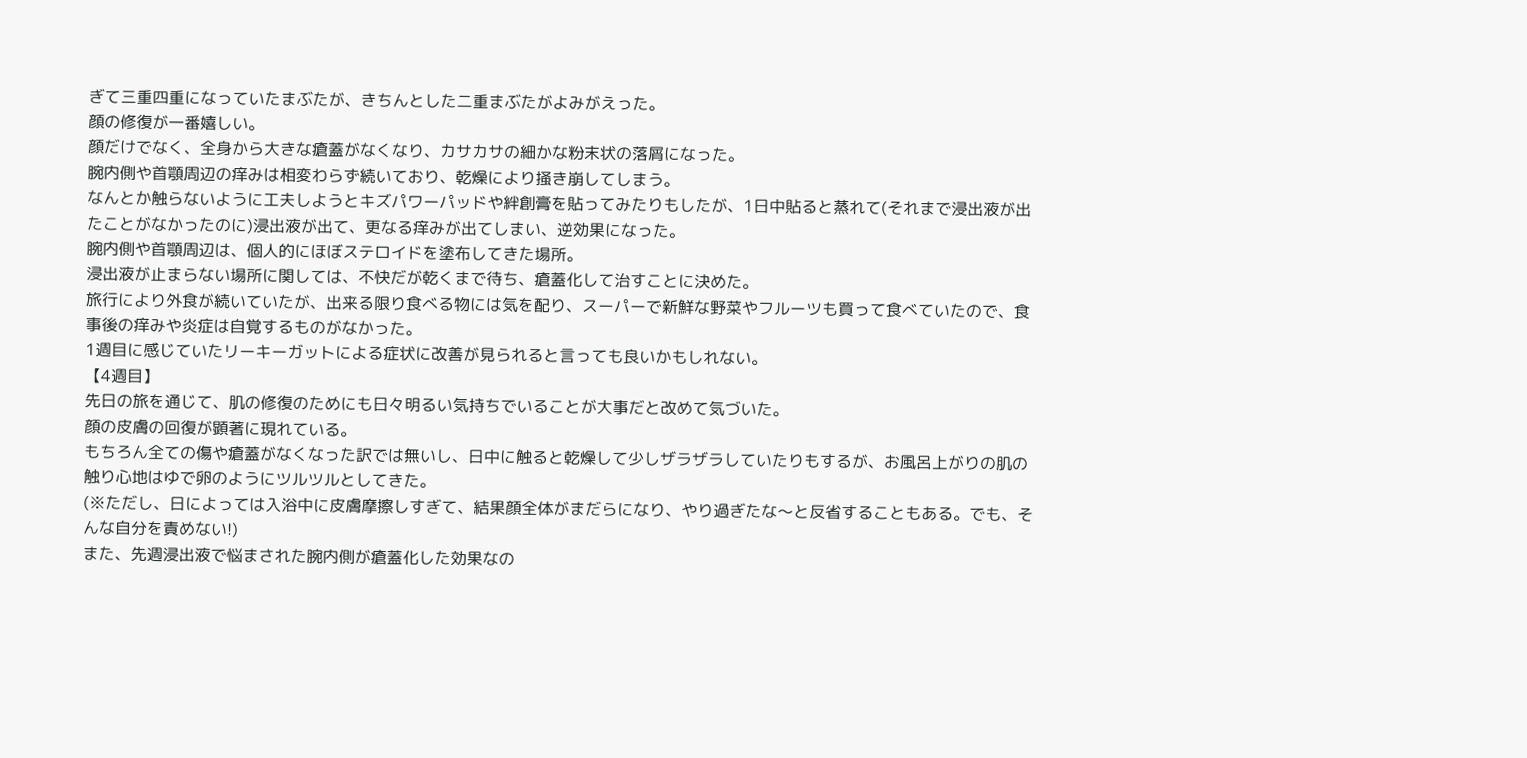ぎて三重四重になっていたまぶたが、きちんとした二重まぶたがよみがえった。
顔の修復が一番嬉しい。
顔だけでなく、全身から大きな瘡蓋がなくなり、カサカサの細かな粉末状の落屑になった。
腕内側や首顎周辺の痒みは相変わらず続いており、乾燥により掻き崩してしまう。
なんとか触らないように工夫しようとキズパワーパッドや絆創膏を貼ってみたりもしたが、1日中貼ると蒸れて(それまで浸出液が出たことがなかったのに)浸出液が出て、更なる痒みが出てしまい、逆効果になった。
腕内側や首顎周辺は、個人的にほぼステロイドを塗布してきた場所。
浸出液が止まらない場所に関しては、不快だが乾くまで待ち、瘡蓋化して治すことに決めた。
旅行により外食が続いていたが、出来る限り食べる物には気を配り、スーパーで新鮮な野菜やフルーツも買って食べていたので、食事後の痒みや炎症は自覚するものがなかった。
1週目に感じていたリーキーガットによる症状に改善が見られると言っても良いかもしれない。
【4週目】
先日の旅を通じて、肌の修復のためにも日々明るい気持ちでいることが大事だと改めて気づいた。
顔の皮膚の回復が顕著に現れている。
もちろん全ての傷や瘡蓋がなくなった訳では無いし、日中に触ると乾燥して少しザラザラしていたりもするが、お風呂上がりの肌の触り心地はゆで卵のようにツルツルとしてきた。
(※ただし、日によっては入浴中に皮膚摩擦しすぎて、結果顔全体がまだらになり、やり過ぎたな〜と反省することもある。でも、そんな自分を責めない!)
また、先週浸出液で悩まされた腕内側が瘡蓋化した効果なの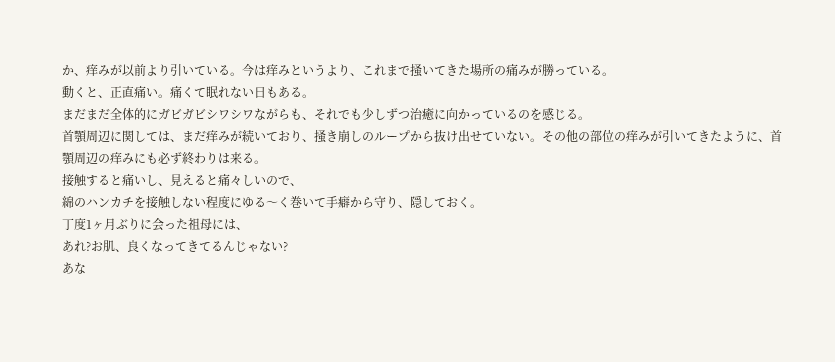か、痒みが以前より引いている。今は痒みというより、これまで掻いてきた場所の痛みが勝っている。
動くと、正直痛い。痛くて眠れない日もある。
まだまだ全体的にガビガビシワシワながらも、それでも少しずつ治癒に向かっているのを感じる。
首顎周辺に関しては、まだ痒みが続いており、掻き崩しのループから抜け出せていない。その他の部位の痒みが引いてきたように、首顎周辺の痒みにも必ず終わりは来る。
接触すると痛いし、見えると痛々しいので、
綿のハンカチを接触しない程度にゆる〜く巻いて手癖から守り、隠しておく。
丁度1ヶ月ぶりに会った祖母には、
あれ?お肌、良くなってきてるんじゃない?
あな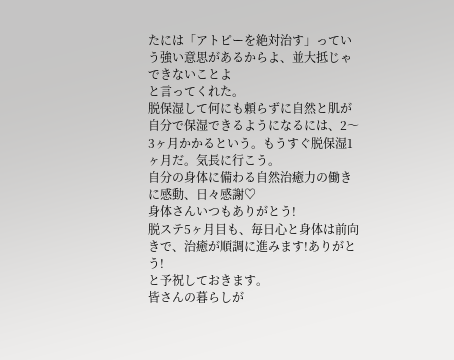たには「アトピーを絶対治す」っていう強い意思があるからよ、並大抵じゃできないことよ
と言ってくれた。
脱保湿して何にも頼らずに自然と肌が自分で保湿できるようになるには、2〜3ヶ月かかるという。もうすぐ脱保湿1ヶ月だ。気長に行こう。
自分の身体に備わる自然治癒力の働きに感動、日々感謝♡
身体さんいつもありがとう!
脱ステ5ヶ月目も、毎日心と身体は前向きで、治癒が順調に進みます!ありがとう!
と予祝しておきます。
皆さんの暮らしが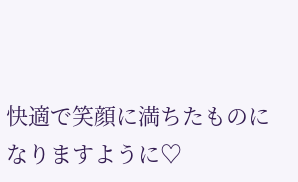快適で笑顔に満ちたものになりますように♡